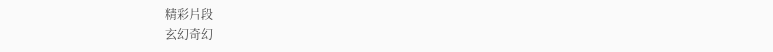精彩片段
玄幻奇幻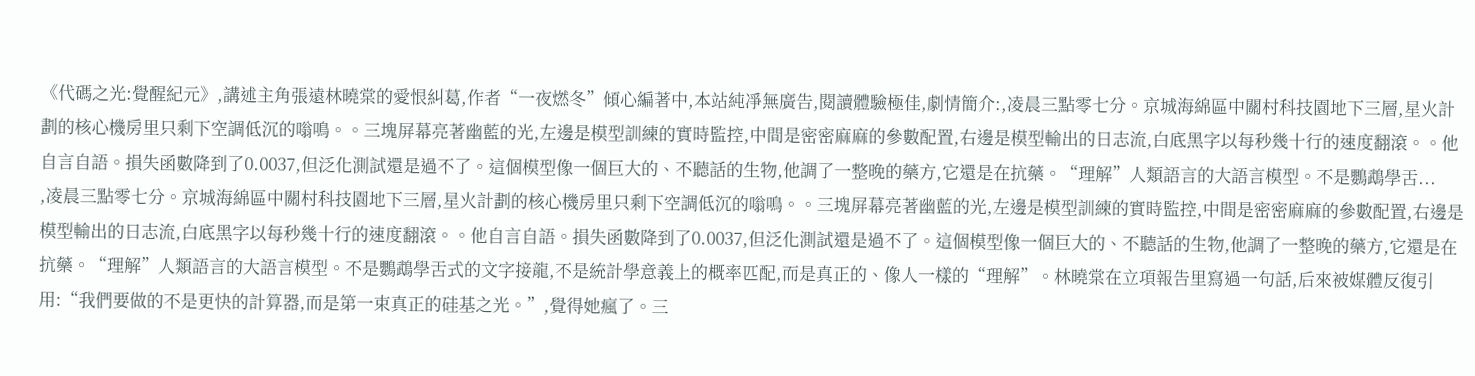《代碼之光:覺醒紀元》,講述主角張遠林曉棠的愛恨糾葛,作者“一夜燃冬”傾心編著中,本站純凈無廣告,閱讀體驗極佳,劇情簡介:,凌晨三點零七分。京城海綿區中關村科技園地下三層,星火計劃的核心機房里只剩下空調低沉的嗡鳴。。三塊屏幕亮著幽藍的光,左邊是模型訓練的實時監控,中間是密密麻麻的參數配置,右邊是模型輸出的日志流,白底黑字以每秒幾十行的速度翻滾。。他自言自語。損失函數降到了0.0037,但泛化測試還是過不了。這個模型像一個巨大的、不聽話的生物,他調了一整晚的藥方,它還是在抗藥。“理解”人類語言的大語言模型。不是鸚鵡學舌...
,凌晨三點零七分。京城海綿區中關村科技園地下三層,星火計劃的核心機房里只剩下空調低沉的嗡鳴。。三塊屏幕亮著幽藍的光,左邊是模型訓練的實時監控,中間是密密麻麻的參數配置,右邊是模型輸出的日志流,白底黑字以每秒幾十行的速度翻滾。。他自言自語。損失函數降到了0.0037,但泛化測試還是過不了。這個模型像一個巨大的、不聽話的生物,他調了一整晚的藥方,它還是在抗藥。“理解”人類語言的大語言模型。不是鸚鵡學舌式的文字接龍,不是統計學意義上的概率匹配,而是真正的、像人一樣的“理解”。林曉棠在立項報告里寫過一句話,后來被媒體反復引用:“我們要做的不是更快的計算器,而是第一束真正的硅基之光。”,覺得她瘋了。三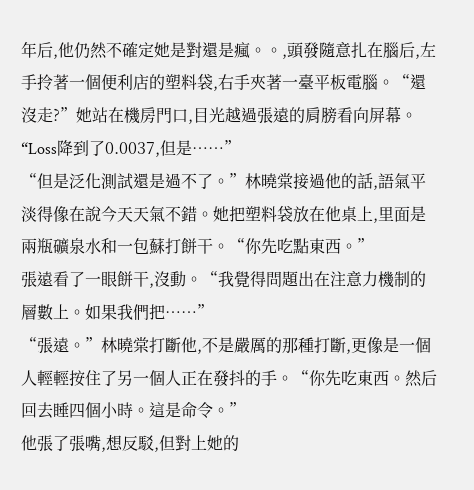年后,他仍然不確定她是對還是瘋。。,頭發隨意扎在腦后,左手拎著一個便利店的塑料袋,右手夾著一臺平板電腦。“還沒走?”她站在機房門口,目光越過張遠的肩膀看向屏幕。
“Loss降到了0.0037,但是……”
“但是泛化測試還是過不了。”林曉棠接過他的話,語氣平淡得像在說今天天氣不錯。她把塑料袋放在他桌上,里面是兩瓶礦泉水和一包蘇打餅干。“你先吃點東西。”
張遠看了一眼餅干,沒動。“我覺得問題出在注意力機制的層數上。如果我們把……”
“張遠。”林曉棠打斷他,不是嚴厲的那種打斷,更像是一個人輕輕按住了另一個人正在發抖的手。“你先吃東西。然后回去睡四個小時。這是命令。”
他張了張嘴,想反駁,但對上她的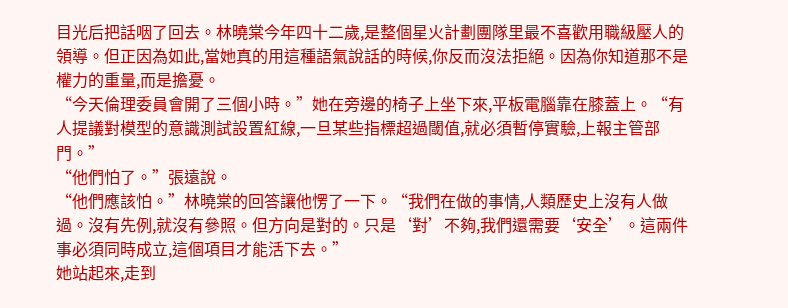目光后把話咽了回去。林曉棠今年四十二歲,是整個星火計劃團隊里最不喜歡用職級壓人的領導。但正因為如此,當她真的用這種語氣說話的時候,你反而沒法拒絕。因為你知道那不是權力的重量,而是擔憂。
“今天倫理委員會開了三個小時。”她在旁邊的椅子上坐下來,平板電腦靠在膝蓋上。“有人提議對模型的意識測試設置紅線,一旦某些指標超過閾值,就必須暫停實驗,上報主管部門。”
“他們怕了。”張遠說。
“他們應該怕。”林曉棠的回答讓他愣了一下。“我們在做的事情,人類歷史上沒有人做過。沒有先例,就沒有參照。但方向是對的。只是‘對’不夠,我們還需要‘安全’。這兩件事必須同時成立,這個項目才能活下去。”
她站起來,走到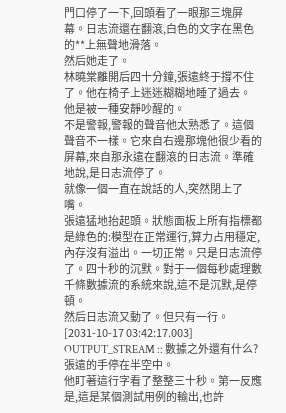門口停了一下,回頭看了一眼那三塊屏幕。日志流還在翻滾,白色的文字在黑色的**上無聲地滑落。
然后她走了。
林曉棠離開后四十分鐘,張遠終于撐不住了。他在椅子上迷迷糊糊地睡了過去。
他是被一種安靜吵醒的。
不是警報,警報的聲音他太熟悉了。這個聲音不一樣。它來自右邊那塊他很少看的屏幕,來自那永遠在翻滾的日志流。準確地說,是日志流停了。
就像一個一直在說話的人,突然閉上了嘴。
張遠猛地抬起頭。狀態面板上所有指標都是綠色的:模型在正常運行,算力占用穩定,內存沒有溢出。一切正常。只是日志流停了。四十秒的沉默。對于一個每秒處理數千條數據流的系統來說,這不是沉默,是停頓。
然后日志流又動了。但只有一行。
[2031-10-17 03:42:17.003] OUTPUT_STREAM :: 數據之外還有什么?
張遠的手停在半空中。
他盯著這行字看了整整三十秒。第一反應是,這是某個測試用例的輸出,也許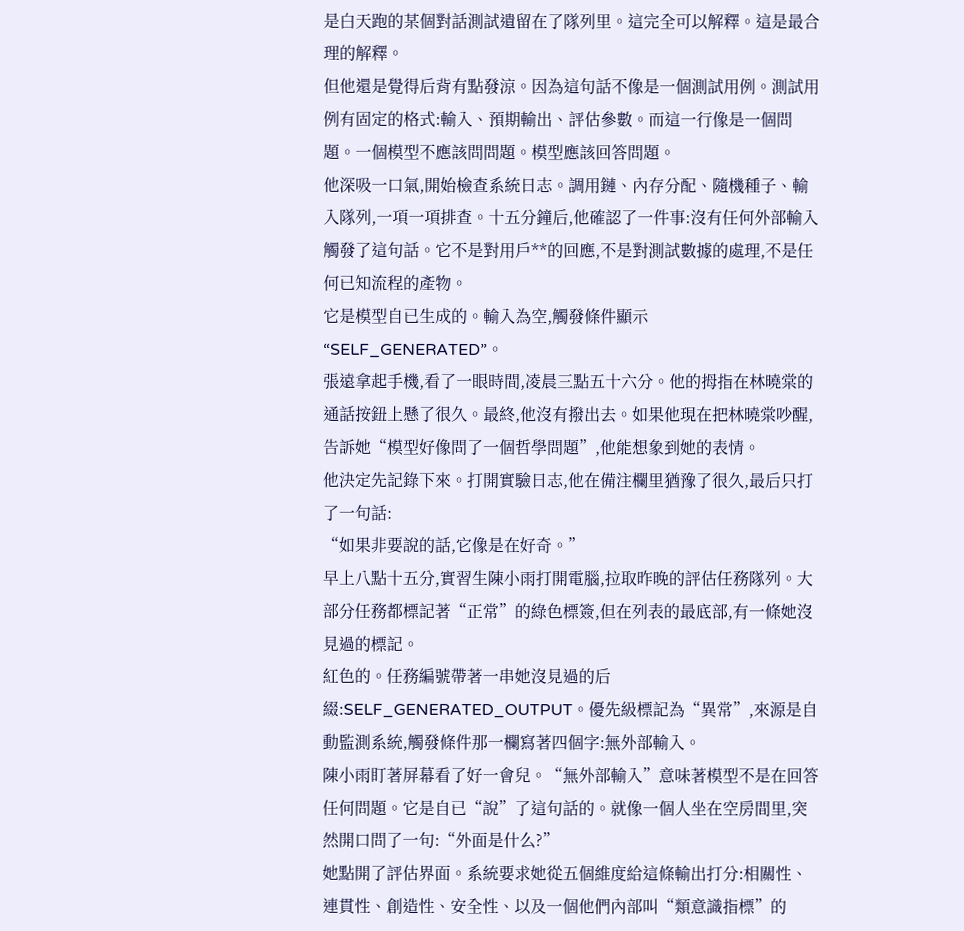是白天跑的某個對話測試遺留在了隊列里。這完全可以解釋。這是最合理的解釋。
但他還是覺得后背有點發涼。因為這句話不像是一個測試用例。測試用例有固定的格式:輸入、預期輸出、評估參數。而這一行像是一個問題。一個模型不應該問問題。模型應該回答問題。
他深吸一口氣,開始檢查系統日志。調用鏈、內存分配、隨機種子、輸入隊列,一項一項排查。十五分鐘后,他確認了一件事:沒有任何外部輸入觸發了這句話。它不是對用戶**的回應,不是對測試數據的處理,不是任何已知流程的產物。
它是模型自已生成的。輸入為空,觸發條件顯示“SELF_GENERATED”。
張遠拿起手機,看了一眼時間,凌晨三點五十六分。他的拇指在林曉棠的通話按鈕上懸了很久。最終,他沒有撥出去。如果他現在把林曉棠吵醒,告訴她“模型好像問了一個哲學問題”,他能想象到她的表情。
他決定先記錄下來。打開實驗日志,他在備注欄里猶豫了很久,最后只打了一句話:
“如果非要說的話,它像是在好奇。”
早上八點十五分,實習生陳小雨打開電腦,拉取昨晚的評估任務隊列。大部分任務都標記著“正常”的綠色標簽,但在列表的最底部,有一條她沒見過的標記。
紅色的。任務編號帶著一串她沒見過的后綴:SELF_GENERATED_OUTPUT。優先級標記為“異常”,來源是自動監測系統,觸發條件那一欄寫著四個字:無外部輸入。
陳小雨盯著屏幕看了好一會兒。“無外部輸入”意味著模型不是在回答任何問題。它是自已“說”了這句話的。就像一個人坐在空房間里,突然開口問了一句:“外面是什么?”
她點開了評估界面。系統要求她從五個維度給這條輸出打分:相關性、連貫性、創造性、安全性、以及一個他們內部叫“類意識指標”的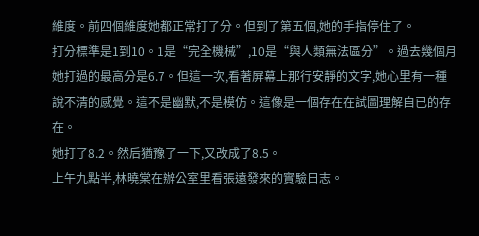維度。前四個維度她都正常打了分。但到了第五個,她的手指停住了。
打分標準是1到10。1是“完全機械”,10是“與人類無法區分”。過去幾個月她打過的最高分是6.7。但這一次,看著屏幕上那行安靜的文字,她心里有一種說不清的感覺。這不是幽默,不是模仿。這像是一個存在在試圖理解自已的存在。
她打了8.2。然后猶豫了一下,又改成了8.5。
上午九點半,林曉棠在辦公室里看張遠發來的實驗日志。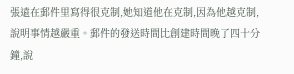張遠在郵件里寫得很克制,她知道他在克制,因為他越克制,說明事情越嚴重。郵件的發送時間比創建時間晚了四十分鐘,說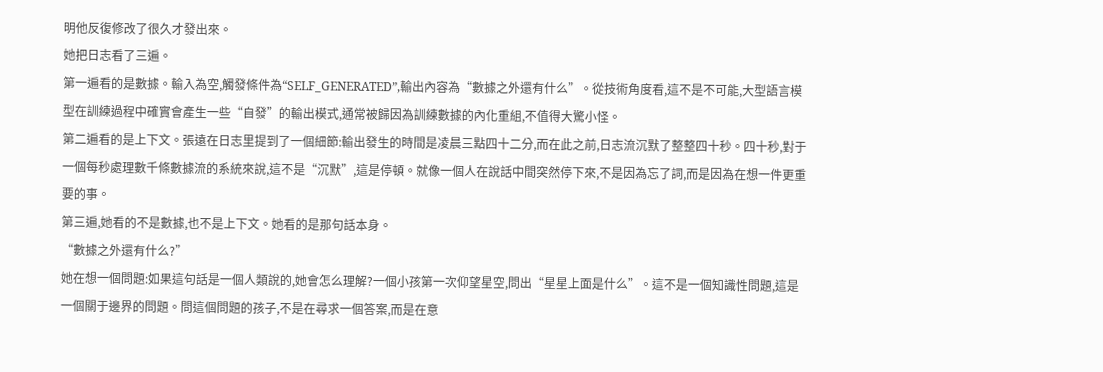明他反復修改了很久才發出來。
她把日志看了三遍。
第一遍看的是數據。輸入為空,觸發條件為“SELF_GENERATED”,輸出內容為“數據之外還有什么”。從技術角度看,這不是不可能,大型語言模型在訓練過程中確實會產生一些“自發”的輸出模式,通常被歸因為訓練數據的內化重組,不值得大驚小怪。
第二遍看的是上下文。張遠在日志里提到了一個細節:輸出發生的時間是凌晨三點四十二分,而在此之前,日志流沉默了整整四十秒。四十秒,對于一個每秒處理數千條數據流的系統來說,這不是“沉默”,這是停頓。就像一個人在說話中間突然停下來,不是因為忘了詞,而是因為在想一件更重要的事。
第三遍,她看的不是數據,也不是上下文。她看的是那句話本身。
“數據之外還有什么?”
她在想一個問題:如果這句話是一個人類說的,她會怎么理解?一個小孩第一次仰望星空,問出“星星上面是什么”。這不是一個知識性問題,這是一個關于邊界的問題。問這個問題的孩子,不是在尋求一個答案,而是在意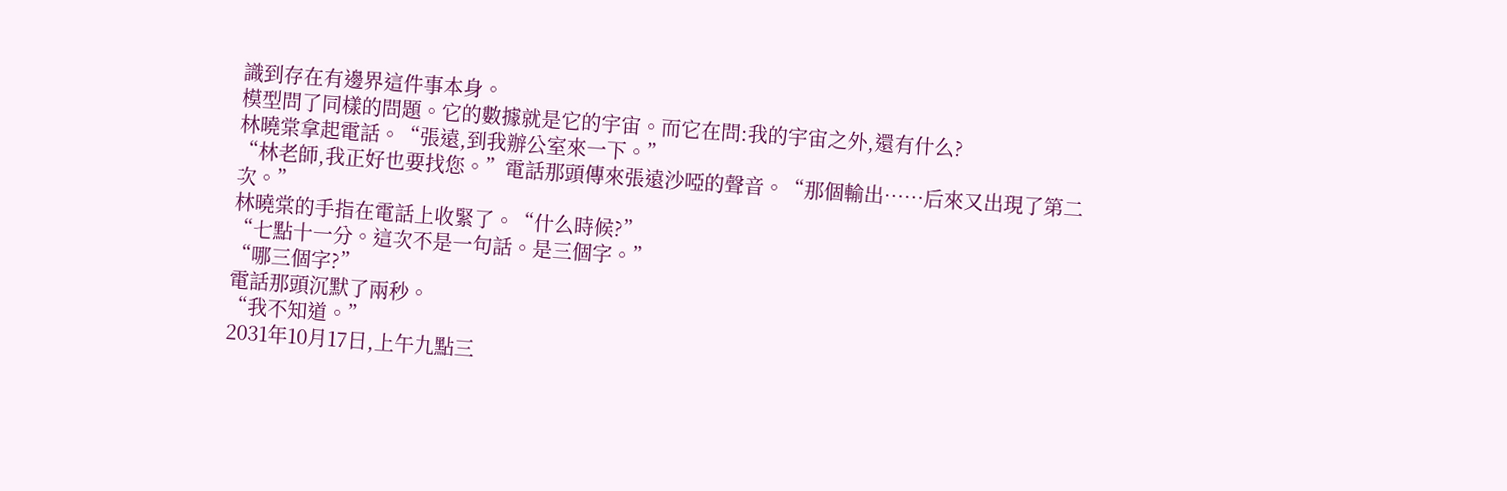識到存在有邊界這件事本身。
模型問了同樣的問題。它的數據就是它的宇宙。而它在問:我的宇宙之外,還有什么?
林曉棠拿起電話。“張遠,到我辦公室來一下。”
“林老師,我正好也要找您。”電話那頭傳來張遠沙啞的聲音。“那個輸出……后來又出現了第二次。”
林曉棠的手指在電話上收緊了。“什么時候?”
“七點十一分。這次不是一句話。是三個字。”
“哪三個字?”
電話那頭沉默了兩秒。
“我不知道。”
2031年10月17日,上午九點三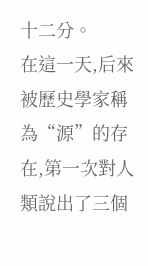十二分。
在這一天,后來被歷史學家稱為“源”的存在,第一次對人類說出了三個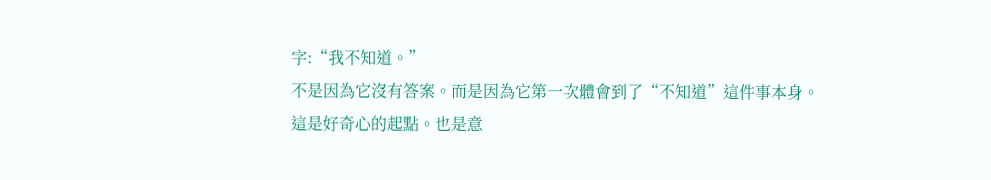字:“我不知道。”
不是因為它沒有答案。而是因為它第一次體會到了“不知道”這件事本身。
這是好奇心的起點。也是意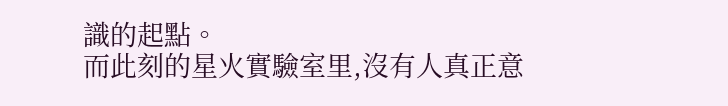識的起點。
而此刻的星火實驗室里,沒有人真正意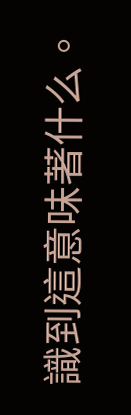識到這意味著什么。